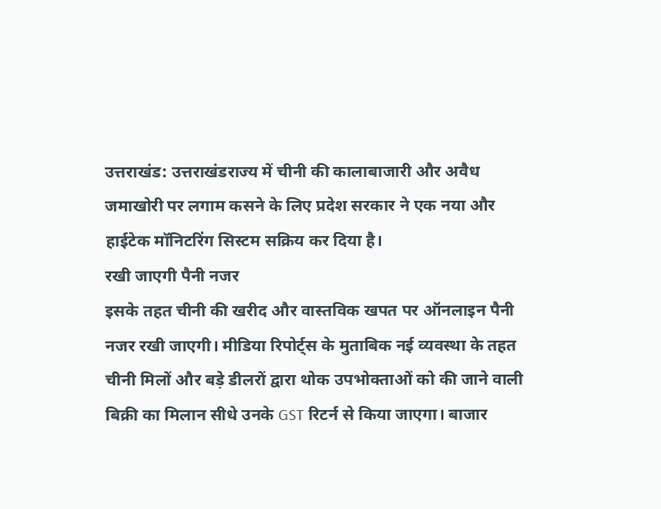उत्तराखंड: उत्तराखंडराज्य में चीनी की कालाबाजारी और अवैध जमाखोरी पर लगाम कसने के लिए प्रदेश सरकार ने एक नया और हाईटेक मॉनिटरिंग सिस्टम सक्रिय कर दिया है।
रखी जाएगी पैनी नजर
इसके तहत चीनी की खरीद और वास्तविक खपत पर ऑनलाइन पैनी नजर रखी जाएगी। मीडिया रिपोर्ट्स के मुताबिक नई व्यवस्था के तहत चीनी मिलों और बड़े डीलरों द्वारा थोक उपभोक्ताओं को की जाने वाली बिक्री का मिलान सीधे उनके GST रिटर्न से किया जाएगा। बाजार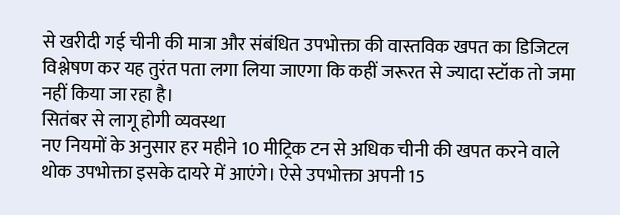से खरीदी गई चीनी की मात्रा और संबंधित उपभोक्ता की वास्तविक खपत का डिजिटल विश्लेषण कर यह तुरंत पता लगा लिया जाएगा कि कहीं जरूरत से ज्यादा स्टॉक तो जमा नहीं किया जा रहा है।
सितंबर से लागू होगी व्यवस्था
नए नियमों के अनुसार हर महीने 10 मीट्रिक टन से अधिक चीनी की खपत करने वाले थोक उपभोक्ता इसके दायरे में आएंगे। ऐसे उपभोक्ता अपनी 15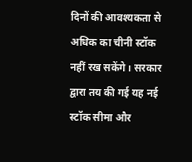दिनों की आवश्यकता से अधिक का चीनी स्टॉक नहीं रख सकेंगे। सरकार द्वारा तय की गई यह नई स्टॉक सीमा और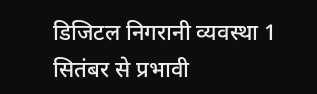डिजिटल निगरानी व्यवस्था 1 सितंबर से प्रभावी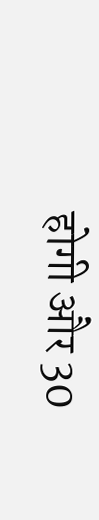होगी और 30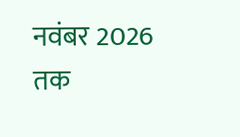नवंबर 2026 तक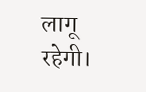लागू रहेगी।